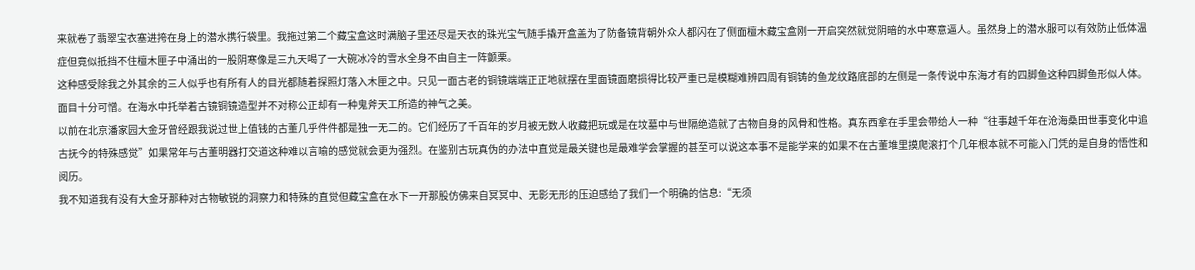来就卷了翡翠宝衣塞进挎在身上的潜水携行袋里。我拖过第二个藏宝盒这时满脑子里还尽是天衣的珠光宝气随手撬开盒盖为了防备镜背朝外众人都闪在了侧面檀木藏宝盒刚一开启突然就觉阴暗的水中寒意逼人。虽然身上的潜水服可以有效防止低体温症但竟似抵挡不住檀木匣子中涌出的一股阴寒像是三九天喝了一大碗冰冷的雪水全身不由自主一阵颤栗。
这种感受除我之外其余的三人似乎也有所有人的目光都随着探照灯落入木匣之中。只见一面古老的铜镜端端正正地就摆在里面镜面磨损得比较严重已是模糊难辨四周有铜铸的鱼龙纹路底部的左侧是一条传说中东海才有的四脚鱼这种四脚鱼形似人体。面目十分可憎。在海水中托举着古镜铜镜造型并不对称公正却有一种鬼斧天工所造的神气之美。
以前在北京潘家园大金牙曾经跟我说过世上值钱的古董几乎件件都是独一无二的。它们经历了千百年的岁月被无数人收藏把玩或是在坟墓中与世隔绝造就了古物自身的风骨和性格。真东西拿在手里会带给人一种“往事越千年在沧海桑田世事变化中追古抚今的特殊感觉”如果常年与古董明器打交道这种难以言喻的感觉就会更为强烈。在鉴别古玩真伪的办法中直觉是最关键也是最难学会掌握的甚至可以说这本事不是能学来的如果不在古董堆里摸爬滚打个几年根本就不可能入门凭的是自身的悟性和阅历。
我不知道我有没有大金牙那种对古物敏锐的洞察力和特殊的直觉但藏宝盒在水下一开那股仿佛来自冥冥中、无影无形的压迫感给了我们一个明确的信息:“无须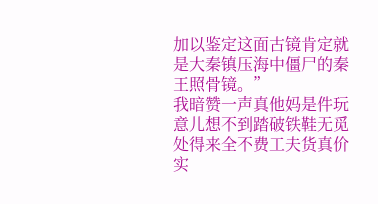加以鉴定这面古镜肯定就是大秦镇压海中僵尸的秦王照骨镜。”
我暗赞一声真他妈是件玩意儿想不到踏破铁鞋无觅处得来全不费工夫货真价实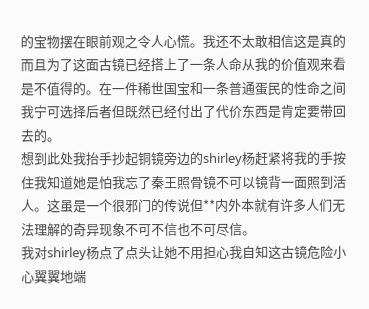的宝物摆在眼前观之令人心慌。我还不太敢相信这是真的而且为了这面古镜已经搭上了一条人命从我的价值观来看是不值得的。在一件稀世国宝和一条普通蛋民的性命之间我宁可选择后者但既然已经付出了代价东西是肯定要带回去的。
想到此处我抬手抄起铜镜旁边的shirley杨赶紧将我的手按住我知道她是怕我忘了秦王照骨镜不可以镜背一面照到活人。这虽是一个很邪门的传说但**内外本就有许多人们无法理解的奇异现象不可不信也不可尽信。
我对shirley杨点了点头让她不用担心我自知这古镜危险小心翼翼地端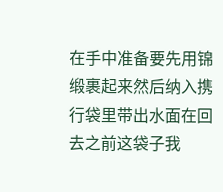在手中准备要先用锦缎裹起来然后纳入携行袋里带出水面在回去之前这袋子我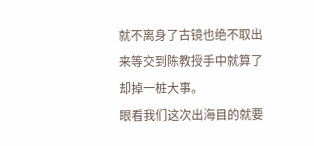就不离身了古镜也绝不取出来等交到陈教授手中就算了却掉一桩大事。
眼看我们这次出海目的就要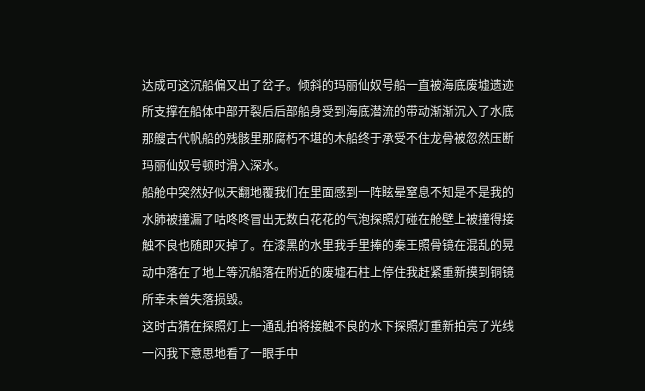达成可这沉船偏又出了岔子。倾斜的玛丽仙奴号船一直被海底废墟遗迹所支撑在船体中部开裂后后部船身受到海底潜流的带动渐渐沉入了水底那艘古代帆船的残骸里那腐朽不堪的木船终于承受不住龙骨被忽然压断玛丽仙奴号顿时滑入深水。
船舱中突然好似天翻地覆我们在里面感到一阵眩晕窒息不知是不是我的水肺被撞漏了咕咚咚冒出无数白花花的气泡探照灯碰在舱壁上被撞得接触不良也随即灭掉了。在漆黑的水里我手里捧的秦王照骨镜在混乱的晃动中落在了地上等沉船落在附近的废墟石柱上停住我赶紧重新摸到铜镜所幸未曾失落损毁。
这时古猜在探照灯上一通乱拍将接触不良的水下探照灯重新拍亮了光线一闪我下意思地看了一眼手中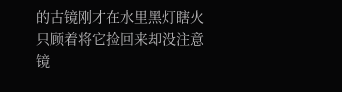的古镜刚才在水里黑灯瞎火只顾着将它捡回来却没注意镜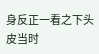身反正一看之下头皮当时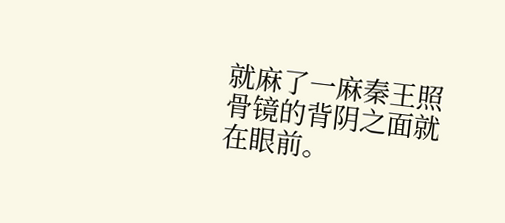就麻了一麻秦王照骨镜的背阴之面就在眼前。